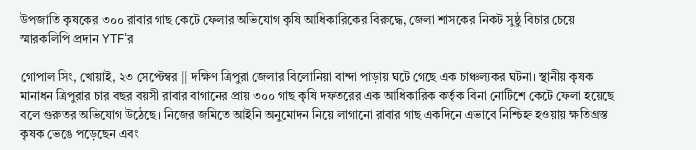উপজাতি কৃষকের ৩০০ রাবার গাছ কেটে ফেলার অভিযোগ কৃষি আধিকারিকের বিরুদ্ধে, জেলা শাসকের নিকট সুষ্ঠু বিচার চেয়ে স্মারকলিপি প্রদান YTF’র

গোপাল সিং, খোয়াই, ২৩ সেপ্টেম্বর || দক্ষিণ ত্রিপুরা জেলার বিলোনিয়া বান্দা পাড়ায় ঘটে গেছে এক চাঞ্চল্যকর ঘটনা। স্থানীয় কৃষক মানাধন ত্রিপুরার চার বছর বয়সী রাবার বাগানের প্রায় ৩০০ গাছ কৃষি দফতরের এক আধিকারিক কর্তৃক বিনা নোটিশে কেটে ফেলা হয়েছে বলে গুরুতর অভিযোগ উঠেছে। নিজের জমিতে আইনি অনুমোদন নিয়ে লাগানো রাবার গাছ একদিনে এভাবে নিশ্চিহ্ন হওয়ায় ক্ষতিগ্রস্ত কৃষক ভেঙে পড়েছেন এবং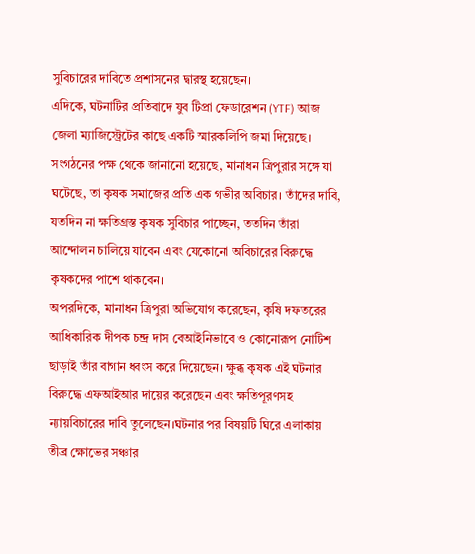সুবিচারের দাবিতে প্রশাসনের দ্বারস্থ হয়েছেন।
এদিকে, ঘটনাটির প্রতিবাদে যুব টিপ্রা ফেডারেশন (YTF) আজ জেলা ম্যাজিস্ট্রেটের কাছে একটি স্মারকলিপি জমা দিয়েছে। সংগঠনের পক্ষ থেকে জানানো হয়েছে, মানাধন ত্রিপুরার সঙ্গে যা ঘটেছে, তা কৃষক সমাজের প্রতি এক গভীর অবিচার। তাঁদের দাবি, যতদিন না ক্ষতিগ্রস্ত কৃষক সুবিচার পাচ্ছেন, ততদিন তাঁরা আন্দোলন চালিয়ে যাবেন এবং যেকোনো অবিচারের বিরুদ্ধে কৃষকদের পাশে থাকবেন।
অপরদিকে, মানাধন ত্রিপুরা অভিযোগ করেছেন, কৃষি দফতরের আধিকারিক দীপক চন্দ্র দাস বেআইনিভাবে ও কোনোরূপ নোটিশ ছাড়াই তাঁর বাগান ধ্বংস করে দিয়েছেন। ক্ষুব্ধ কৃষক এই ঘটনার বিরুদ্ধে এফআইআর দায়ের করেছেন এবং ক্ষতিপূরণসহ ন্যায়বিচারের দাবি তুলেছেন।ঘটনার পর বিষয়টি ঘিরে এলাকায় তীব্র ক্ষোভের সঞ্চার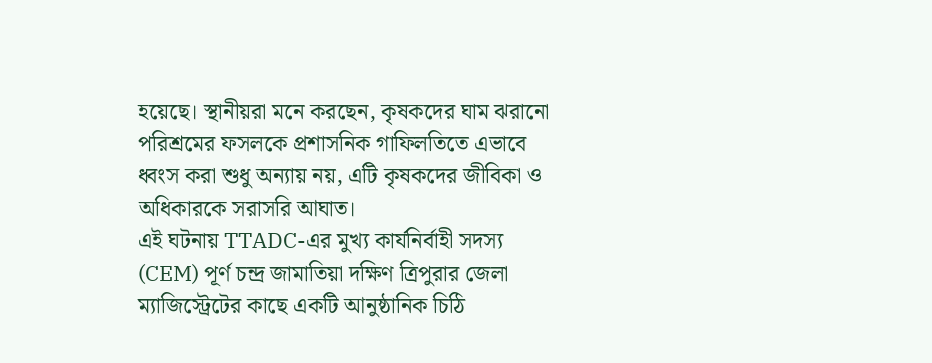হয়েছে। স্থানীয়রা মনে করছেন, কৃষকদের ঘাম ঝরানো পরিশ্রমের ফসলকে প্রশাসনিক গাফিলতিতে এভাবে ধ্বংস করা শুধু অন্যায় নয়, এটি কৃষকদের জীবিকা ও অধিকারকে সরাসরি আঘাত।
এই ঘটনায় TTADC-এর মুখ্য কার্যনির্বাহী সদস্য (CEM) পূর্ণ চন্দ্র জামাতিয়া দক্ষিণ ত্রিপুরার জেলা ম্যাজিস্ট্রেটের কাছে একটি আনুষ্ঠানিক চিঠি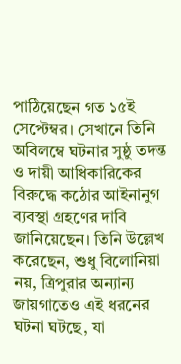পাঠিয়েছেন গত ১৫ই সেপ্টেম্বর। সেখানে তিনি অবিলম্বে ঘটনার সুষ্ঠু তদন্ত ও দায়ী আধিকারিকের বিরুদ্ধে কঠোর আইনানুগ ব্যবস্থা গ্রহণের দাবি জানিয়েছেন। তিনি উল্লেখ করেছেন, শুধু বিলোনিয়া নয়, ত্রিপুরার অন্যান্য জায়গাতেও এই ধরনের ঘটনা ঘটছে, যা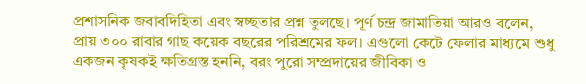প্রশাসনিক জবাবদিহিতা এবং স্বচ্ছতার প্রশ্ন তুলছে। পূর্ণ চন্দ্র জামাতিয়া আরও বলেন, প্রায় ৩০০ রাবার গাছ কয়েক বছরের পরিশ্রমের ফল। এগুলো কেটে ফেলার মাধ্যমে শুধু একজন কৃষকই ক্ষতিগ্রস্ত হননি, বরং পুরো সম্প্রদায়ের জীবিকা ও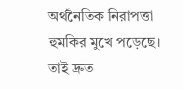অর্থনৈতিক নিরাপত্তা হুমকির মুখে পড়েছে। তাই দ্রুত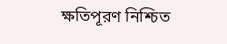ক্ষতিপূরণ নিশ্চিত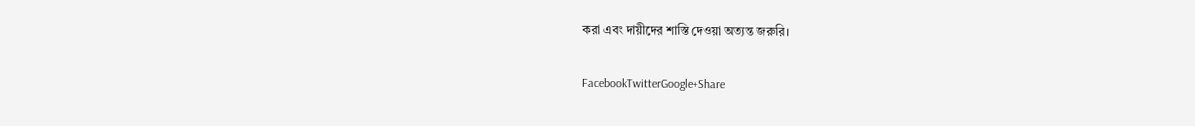করা এবং দায়ীদের শাস্তি দেওয়া অত্যন্ত জরুরি।

FacebookTwitterGoogle+Share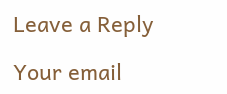Leave a Reply

Your email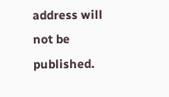address will not be published.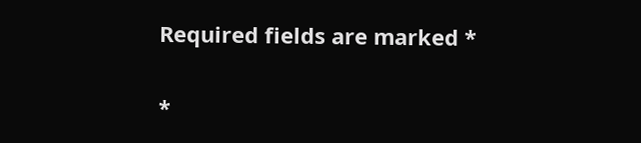Required fields are marked *

*